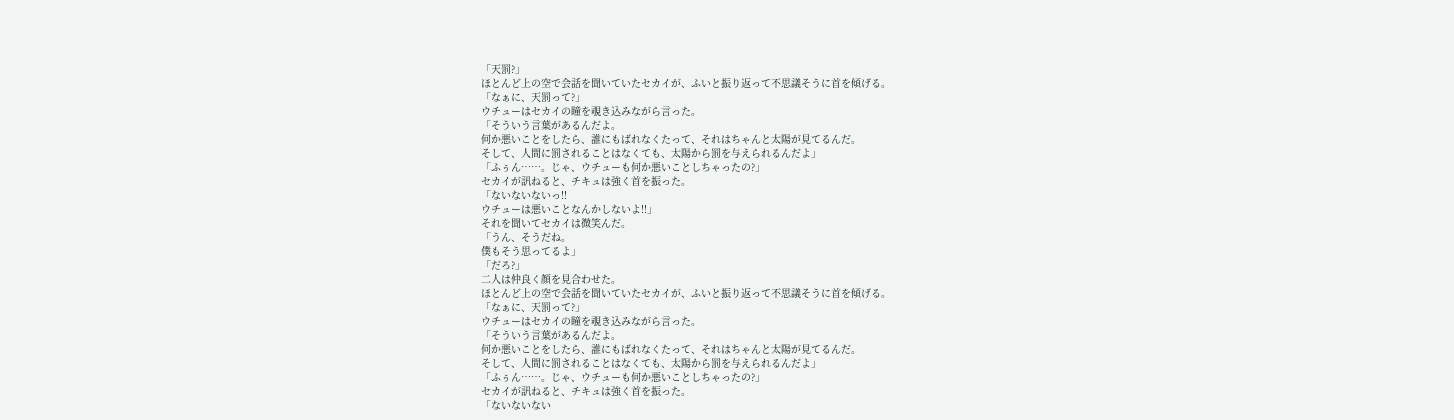「天罰?」
ほとんど上の空で会話を聞いていたセカイが、ふいと振り返って不思議そうに首を傾げる。
「なぁに、天罰って?」
ウチューはセカイの瞳を覗き込みながら言った。
「そういう言葉があるんだよ。
何か悪いことをしたら、誰にもばれなくたって、それはちゃんと太陽が見てるんだ。
そして、人間に罰されることはなくても、太陽から罰を与えられるんだよ」
「ふぅん……。じゃ、ウチューも何か悪いことしちゃったの?」
セカイが訊ねると、チキュは強く首を振った。
「ないないないっ!!
ウチューは悪いことなんかしないよ!!」
それを聞いてセカイは微笑んだ。
「うん、そうだね。
僕もそう思ってるよ」
「だろ?」
二人は仲良く顔を見合わせた。
ほとんど上の空で会話を聞いていたセカイが、ふいと振り返って不思議そうに首を傾げる。
「なぁに、天罰って?」
ウチューはセカイの瞳を覗き込みながら言った。
「そういう言葉があるんだよ。
何か悪いことをしたら、誰にもばれなくたって、それはちゃんと太陽が見てるんだ。
そして、人間に罰されることはなくても、太陽から罰を与えられるんだよ」
「ふぅん……。じゃ、ウチューも何か悪いことしちゃったの?」
セカイが訊ねると、チキュは強く首を振った。
「ないないない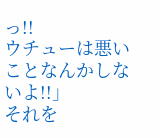っ!!
ウチューは悪いことなんかしないよ!!」
それを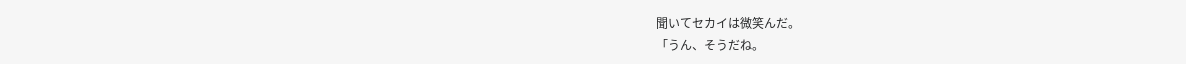聞いてセカイは微笑んだ。
「うん、そうだね。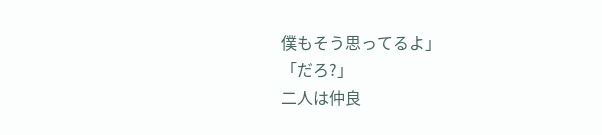僕もそう思ってるよ」
「だろ?」
二人は仲良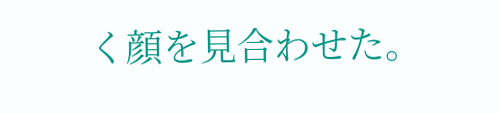く顔を見合わせた。